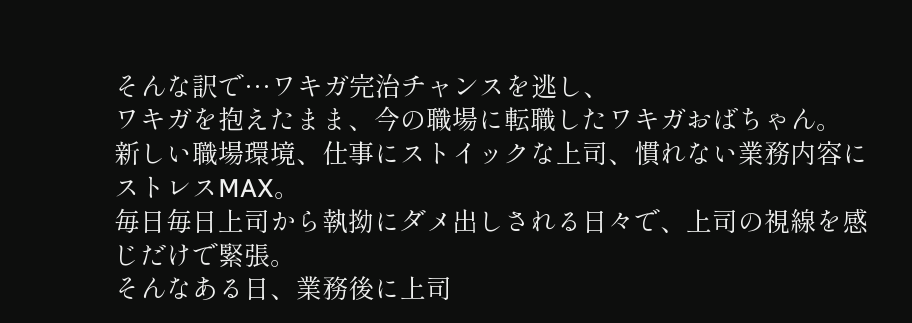そんな訳で…ワキガ完治チャンスを逃し、
ワキガを抱えたまま、今の職場に転職したワキガおばちゃん。
新しい職場環境、仕事にストイックな上司、慣れない業務内容にストレスMAX。
毎日毎日上司から執拗にダメ出しされる日々で、上司の視線を感じだけで緊張。
そんなある日、業務後に上司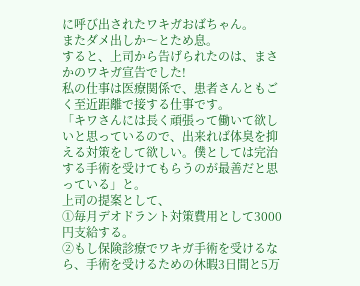に呼び出されたワキガおばちゃん。
またダメ出しか〜とため息。
すると、上司から告げられたのは、まさかのワキガ宣告でした!
私の仕事は医療関係で、患者さんともごく至近距離で接する仕事です。
「キワさんには長く頑張って働いて欲しいと思っているので、出来れば体臭を抑える対策をして欲しい。僕としては完治する手術を受けてもらうのが最善だと思っている」と。
上司の提案として、
①毎月デオドラント対策費用として3000円支給する。
②もし保険診療でワキガ手術を受けるなら、手術を受けるための休暇3日間と5万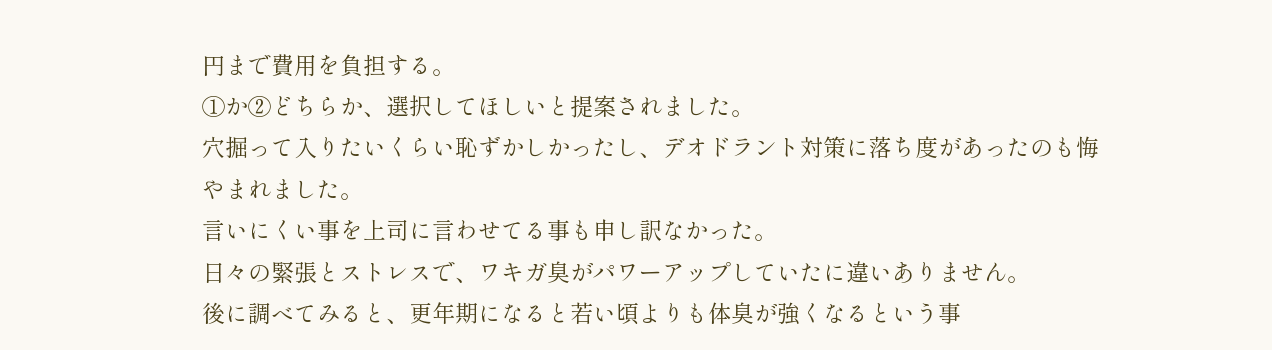円まで費用を負担する。
①か②どちらか、選択してほしいと提案されました。
穴掘って入りたいくらい恥ずかしかったし、デオドラント対策に落ち度があったのも悔やまれました。
言いにくい事を上司に言わせてる事も申し訳なかった。
日々の緊張とストレスで、ワキガ臭がパワーアップしていたに違いありません。
後に調べてみると、更年期になると若い頃よりも体臭が強くなるという事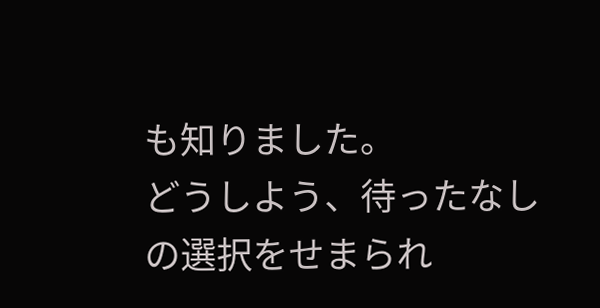も知りました。
どうしよう、待ったなしの選択をせまられ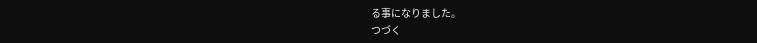る事になりました。
つづく